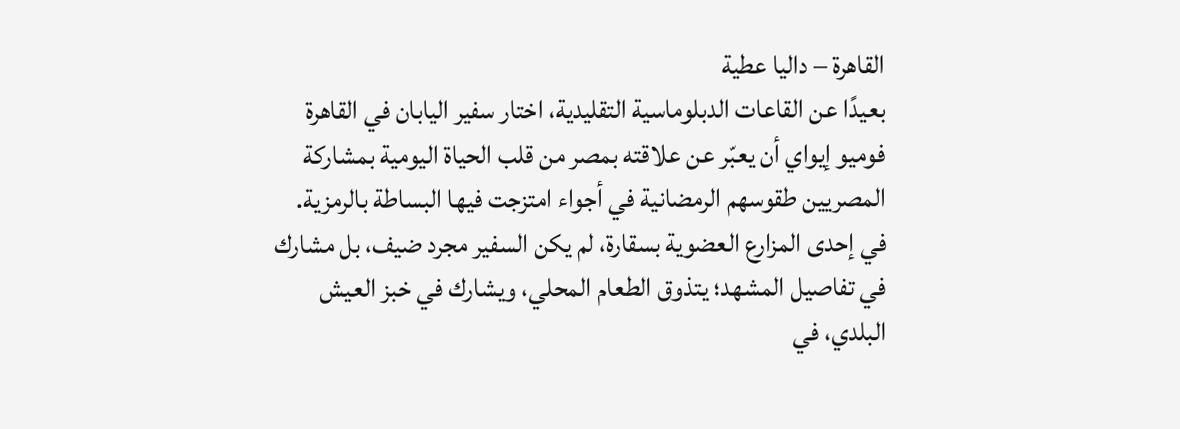القاهرة – داليا عطية
بعيدًا عن القاعات الدبلوماسية التقليدية، اختار سفير اليابان في القاهرة فوميو إيواي أن يعبّر عن علاقته بمصر من قلب الحياة اليومية بمشاركة المصريين طقوسهم الرمضانية في أجواء امتزجت فيها البساطة بالرمزية.
في إحدى المزارع العضوية بسقارة، لم يكن السفير مجرد ضيف، بل مشارك في تفاصيل المشهد؛ يتذوق الطعام المحلي، ويشارك في خبز العيش البلدي، في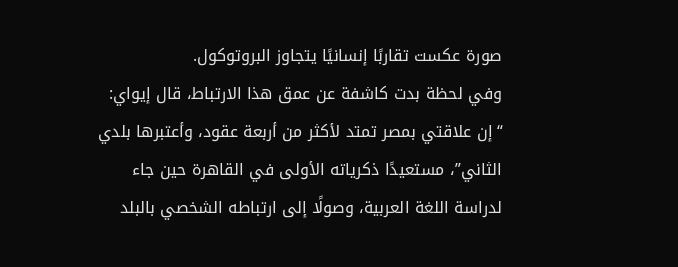صورة عكست تقاربًا إنسانيًا يتجاوز البروتوكول.
وفي لحظة بدت كاشفة عن عمق هذا الارتباط، قال إيواي: “إن علاقتي بمصر تمتد لأكثر من أربعة عقود، وأعتبرها بلدي الثاني”، مستعيدًا ذكرياته الأولى في القاهرة حين جاء لدراسة اللغة العربية، وصولًا إلى ارتباطه الشخصي بالبلد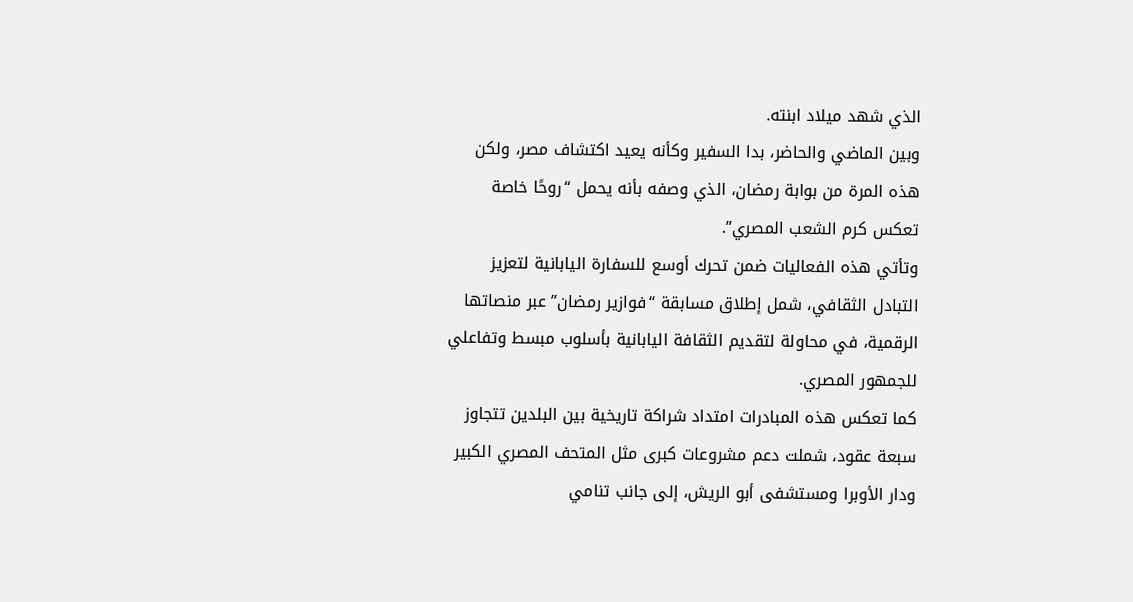الذي شهد ميلاد ابنته.
وبين الماضي والحاضر، بدا السفير وكأنه يعيد اكتشاف مصر، ولكن هذه المرة من بوابة رمضان، الذي وصفه بأنه يحمل “روحًا خاصة تعكس كرم الشعب المصري”.
وتأتي هذه الفعاليات ضمن تحرك أوسع للسفارة اليابانية لتعزيز التبادل الثقافي، شمل إطلاق مسابقة “فوازير رمضان” عبر منصاتها الرقمية، في محاولة لتقديم الثقافة اليابانية بأسلوب مبسط وتفاعلي للجمهور المصري.
كما تعكس هذه المبادرات امتداد شراكة تاريخية بين البلدين تتجاوز سبعة عقود، شملت دعم مشروعات كبرى مثل المتحف المصري الكبير ودار الأوبرا ومستشفى أبو الريش، إلى جانب تنامي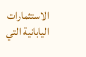الاستثمارات اليابانية التي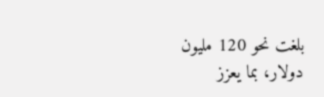بلغت نحو 120 مليون دولار، بما يعزز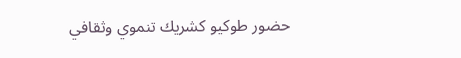حضور طوكيو كشريك تنموي وثقافي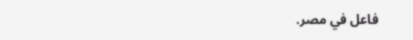فاعل في مصر.